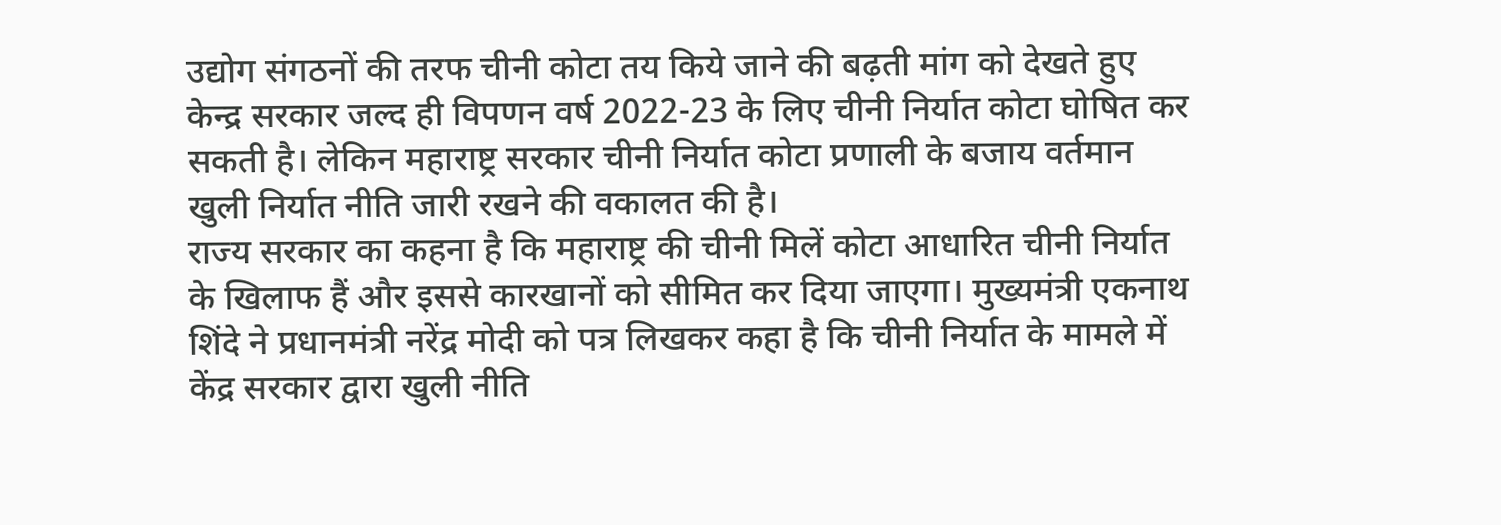उद्योग संगठनों की तरफ चीनी कोटा तय किये जाने की बढ़ती मांग को देखते हुए केन्द्र सरकार जल्द ही विपणन वर्ष 2022-23 के लिए चीनी निर्यात कोटा घोषित कर सकती है। लेकिन महाराष्ट्र सरकार चीनी निर्यात कोटा प्रणाली के बजाय वर्तमान खुली निर्यात नीति जारी रखने की वकालत की है।
राज्य सरकार का कहना है कि महाराष्ट्र की चीनी मिलें कोटा आधारित चीनी निर्यात के खिलाफ हैं और इससे कारखानों को सीमित कर दिया जाएगा। मुख्यमंत्री एकनाथ शिंदे ने प्रधानमंत्री नरेंद्र मोदी को पत्र लिखकर कहा है कि चीनी निर्यात के मामले में केंद्र सरकार द्वारा खुली नीति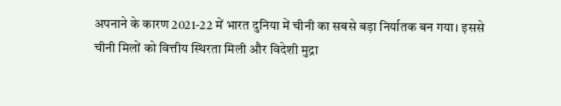अपनाने के कारण 2021-22 में भारत दुनिया में चीनी का सबसे बड़ा निर्यातक बन गया। इससे चीनी मिलों को वित्तीय स्थिरता मिली और विदेशी मुद्रा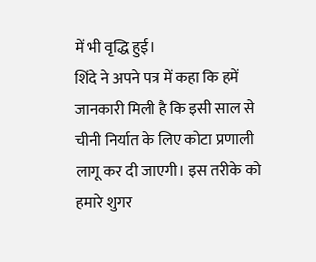में भी वृद्धि हुई।
शिंदे ने अपने पत्र में कहा कि हमें जानकारी मिली है कि इसी साल से चीनी निर्यात के लिए कोटा प्रणाली लागू कर दी जाएगी। इस तरीके को हमारे शुगर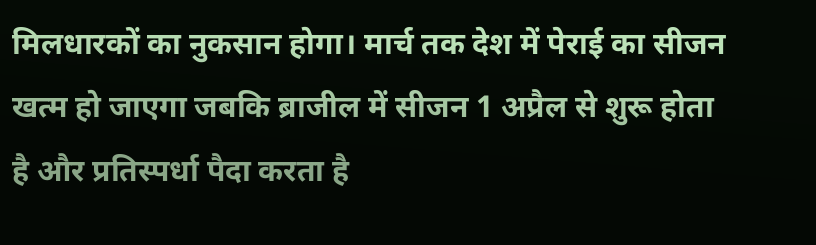मिलधारकों का नुकसान होगा। मार्च तक देश में पेराई का सीजन खत्म हो जाएगा जबकि ब्राजील में सीजन 1 अप्रैल से शुरू होता है और प्रतिस्पर्धा पैदा करता है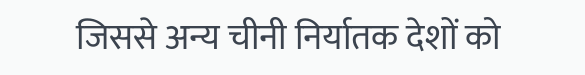जिससे अन्य चीनी निर्यातक देशों को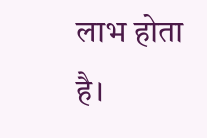लाभ होता है।